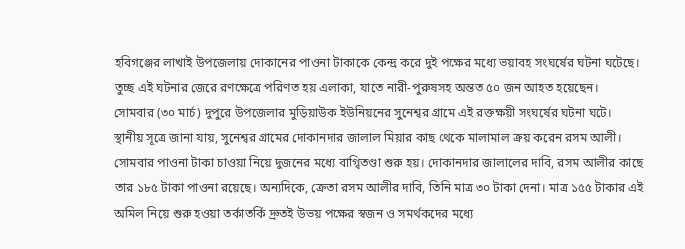হবিগঞ্জের লাখাই উপজেলায় দোকানের পাওনা টাকাকে কেন্দ্র করে দুই পক্ষের মধ্যে ভয়াবহ সংঘর্ষের ঘটনা ঘটেছে। তুচ্ছ এই ঘটনার জেরে রণক্ষেত্রে পরিণত হয় এলাকা, যাতে নারী-পুরুষসহ অন্তত ৫০ জন আহত হয়েছেন।
সোমবার (৩০ মার্চ) দুপুরে উপজেলার মুড়িয়াউক ইউনিয়নের সুনেশ্বর গ্রামে এই রক্তক্ষয়ী সংঘর্ষের ঘটনা ঘটে।
স্থানীয় সূত্রে জানা যায়, সুনেশ্বর গ্রামের দোকানদার জালাল মিয়ার কাছ থেকে মালামাল ক্রয় করেন রসম আলী। সোমবার পাওনা টাকা চাওয়া নিয়ে দুজনের মধ্যে বাগ্বিতণ্ডা শুরু হয়। দোকানদার জালালের দাবি, রসম আলীর কাছে তার ১৮৫ টাকা পাওনা রয়েছে। অন্যদিকে, ক্রেতা রসম আলীর দাবি, তিনি মাত্র ৩০ টাকা দেনা। মাত্র ১৫৫ টাকার এই অমিল নিয়ে শুরু হওয়া তর্কাতর্কি দ্রুতই উভয় পক্ষের স্বজন ও সমর্থকদের মধ্যে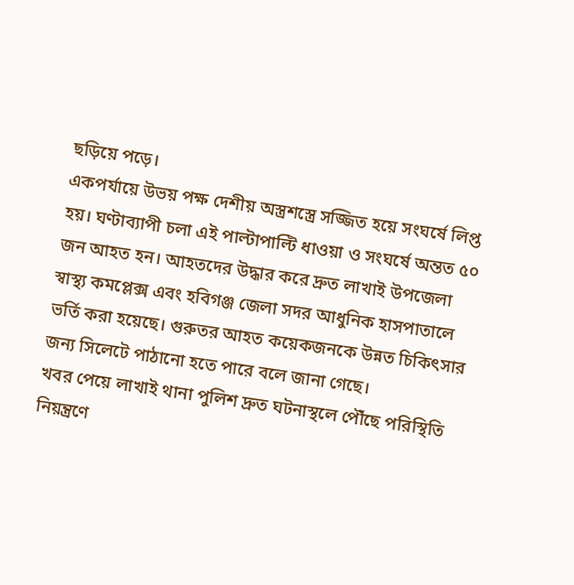ছড়িয়ে পড়ে।
একপর্যায়ে উভয় পক্ষ দেশীয় অস্ত্রশস্ত্রে সজ্জিত হয়ে সংঘর্ষে লিপ্ত হয়। ঘণ্টাব্যাপী চলা এই পাল্টাপাল্টি ধাওয়া ও সংঘর্ষে অন্তত ৫০ জন আহত হন। আহতদের উদ্ধার করে দ্রুত লাখাই উপজেলা স্বাস্থ্য কমপ্লেক্স এবং হবিগঞ্জ জেলা সদর আধুনিক হাসপাতালে ভর্তি করা হয়েছে। গুরুতর আহত কয়েকজনকে উন্নত চিকিৎসার জন্য সিলেটে পাঠানো হতে পারে বলে জানা গেছে।
খবর পেয়ে লাখাই থানা পুলিশ দ্রুত ঘটনাস্থলে পৌঁছে পরিস্থিতি নিয়ন্ত্রণে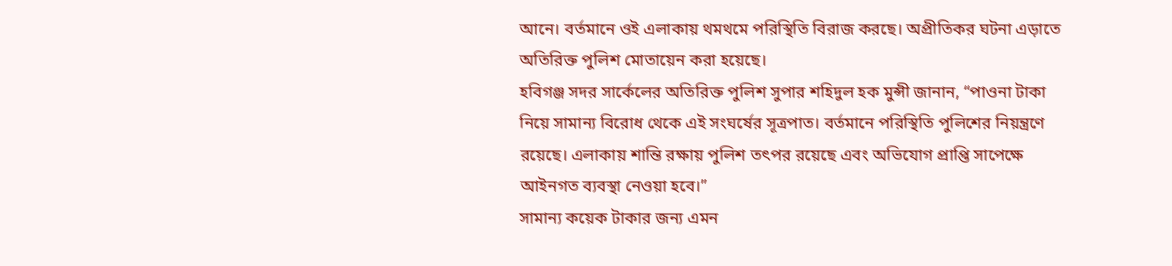আনে। বর্তমানে ওই এলাকায় থমথমে পরিস্থিতি বিরাজ করছে। অপ্রীতিকর ঘটনা এড়াতে অতিরিক্ত পুলিশ মোতায়েন করা হয়েছে।
হবিগঞ্জ সদর সার্কেলের অতিরিক্ত পুলিশ সুপার শহিদুল হক মুন্সী জানান, “পাওনা টাকা নিয়ে সামান্য বিরোধ থেকে এই সংঘর্ষের সূত্রপাত। বর্তমানে পরিস্থিতি পুলিশের নিয়ন্ত্রণে রয়েছে। এলাকায় শান্তি রক্ষায় পুলিশ তৎপর রয়েছে এবং অভিযোগ প্রাপ্তি সাপেক্ষে আইনগত ব্যবস্থা নেওয়া হবে।”
সামান্য কয়েক টাকার জন্য এমন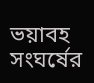ভয়াবহ সংঘর্ষের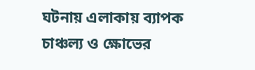ঘটনায় এলাকায় ব্যাপক চাঞ্চল্য ও ক্ষোভের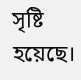সৃষ্টি হয়েছে।